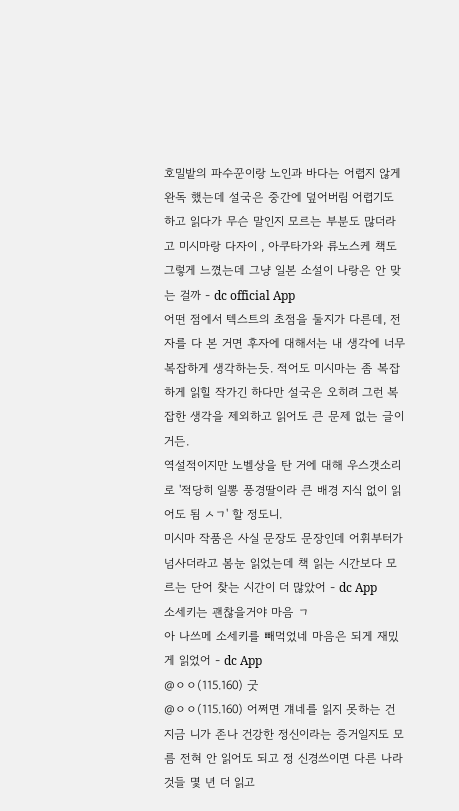호밀밭의 파수꾼이랑 노인과 바다는 어렵지 않게 완독 했는데 설국은 중간에 덮어버림 어렵기도 하고 읽다가 무슨 말인지 모르는 부분도 많더라고 미시마랑 다자이 , 아쿠타가와 류노스케 책도 그렇게 느꼈는데 그냥 일본 소설이 나랑은 안 맞는 걸까 - dc official App
어떤 점에서 텍스트의 초점을 둘지가 다른데, 전자를 다 본 거면 후자에 대해서는 내 생각에 너무 복잡하게 생각하는듯. 적어도 미시마는 좀 복잡하게 읽힐 작가긴 하다만 설국은 오히려 그런 복잡한 생각을 제외하고 읽어도 큰 문제 없는 글이거든.
역설적이지만 노벨상을 탄 거에 대해 우스갯소리로 '적당히 일뽕 풍경딸이라 큰 배경 지식 없이 읽어도 됨 ㅅㄱ' 할 정도니.
미시마 작품은 사실 문장도 문장인데 어휘부터가 넘사더라고 봄눈 읽었는데 책 읽는 시간보다 모르는 단어 찾는 시간이 더 많았어 - dc App
소세키는 괜찮을거야 마음 ㄱ
아 나쓰메 소세키를 빼먹었네 마음은 되게 재밌게 읽었어 - dc App
@ㅇㅇ(115.160) 굿
@ㅇㅇ(115.160) 어쩌면 걔네를 읽지 못하는 건 지금 니가 존나 건강한 정신이라는 증거일지도 모름 전혀 안 읽어도 되고 정 신경쓰이면 다른 나라 것들 몇 년 더 읽고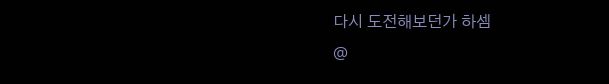다시 도전해보던가 하셈
@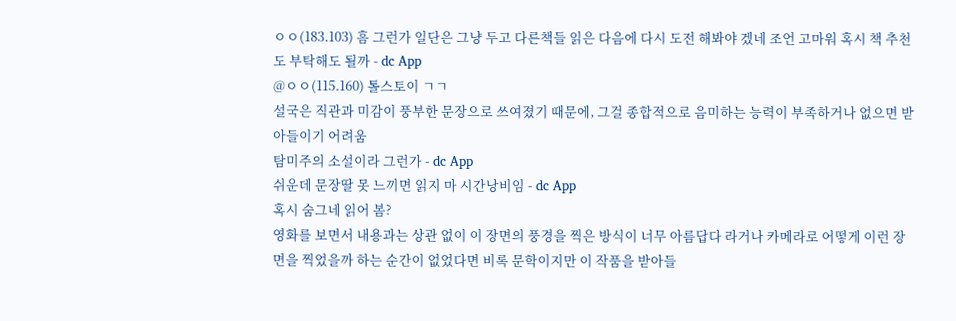ㅇㅇ(183.103) 흠 그런가 일단은 그냥 두고 다른책들 읽은 다음에 다시 도전 해봐야 겠네 조언 고마워 혹시 책 추천도 부탁해도 될까 - dc App
@ㅇㅇ(115.160) 톨스토이 ㄱㄱ
설국은 직관과 미감이 풍부한 문장으로 쓰여졌기 때문에, 그걸 종합적으로 음미하는 능력이 부족하거나 없으면 받아들이기 어려움
탐미주의 소설이라 그런가 - dc App
쉬운데 문장딸 못 느끼면 읽지 마 시간낭비임 - dc App
혹시 숨그네 읽어 봄?
영화를 보면서 내용과는 상관 없이 이 장면의 풍경을 찍은 방식이 너무 아름답다 라거나 카메라로 어떻게 이런 장면을 찍었을까 하는 순간이 없었다면 비록 문학이지만 이 작품을 받아들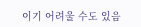이기 어려울 수도 있음